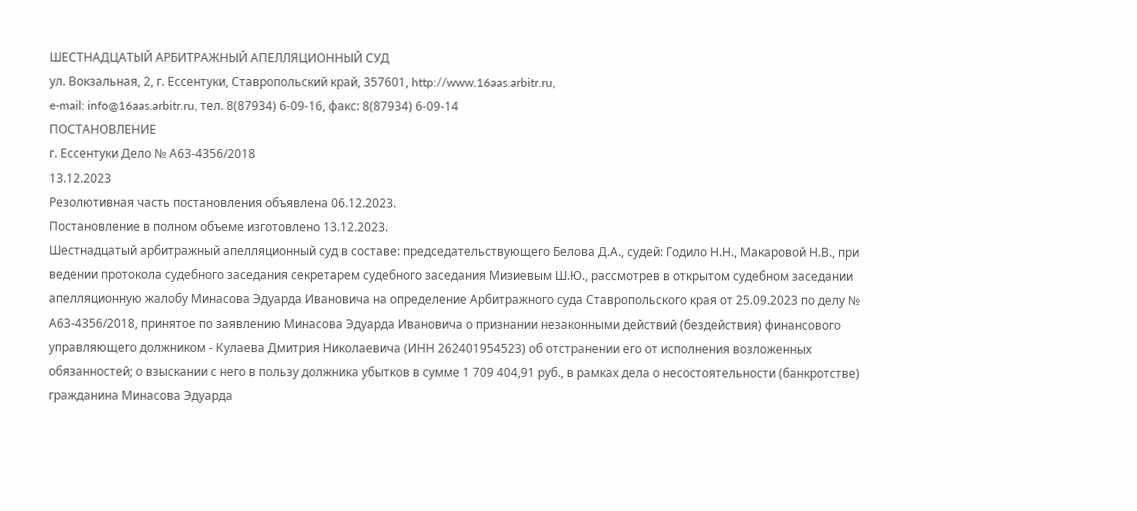ШЕСТНАДЦАТЫЙ АРБИТРАЖНЫЙ АПЕЛЛЯЦИОННЫЙ СУД
ул. Вокзальная, 2, г. Ессентуки, Ставропольский край, 357601, http://www.16aas.arbitr.ru,
e-mail: info@16aas.arbitr.ru, тел. 8(87934) 6-09-16, факс: 8(87934) 6-09-14
ПОСТАНОВЛЕНИЕ
г. Ессентуки Дело № А63-4356/2018
13.12.2023
Резолютивная часть постановления объявлена 06.12.2023.
Постановление в полном объеме изготовлено 13.12.2023.
Шестнадцатый арбитражный апелляционный суд в составе: председательствующего Белова Д.А., судей: Годило Н.Н., Макаровой Н.В., при ведении протокола судебного заседания секретарем судебного заседания Мизиевым Ш.Ю., рассмотрев в открытом судебном заседании апелляционную жалобу Минасова Эдуарда Ивановича на определение Арбитражного суда Ставропольского края от 25.09.2023 по делу № А63-4356/2018, принятое по заявлению Минасова Эдуарда Ивановича о признании незаконными действий (бездействия) финансового управляющего должником - Кулаева Дмитрия Николаевича (ИНН 262401954523) об отстранении его от исполнения возложенных обязанностей; о взыскании с него в пользу должника убытков в сумме 1 709 404,91 руб., в рамках дела о несостоятельности (банкротстве) гражданина Минасова Эдуарда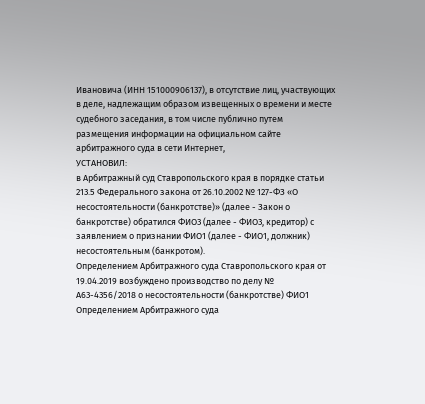Ивановича (ИНН 151000906137), в отсутствие лиц, участвующих в деле, надлежащим образом извещенных о времени и месте судебного заседания, в том числе публично путем размещения информации на официальном сайте арбитражного суда в сети Интернет,
УСТАНОВИЛ:
в Арбитражный суд Ставропольского края в порядке статьи 213.5 Федерального закона от 26.10.2002 № 127-ФЗ «О несостоятельности (банкротстве)» (далее - Закон о банкротстве) обратился ФИО3 (далее - ФИО3, кредитор) с заявлением о признании ФИО1 (далее - ФИО1, должник) несостоятельным (банкротом).
Определением Арбитражного суда Ставропольского края от 19.04.2019 возбуждено производство по делу № А63-4356/2018 о несостоятельности (банкротстве) ФИО1
Определением Арбитражного суда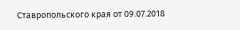Ставропольского края от 09.07.2018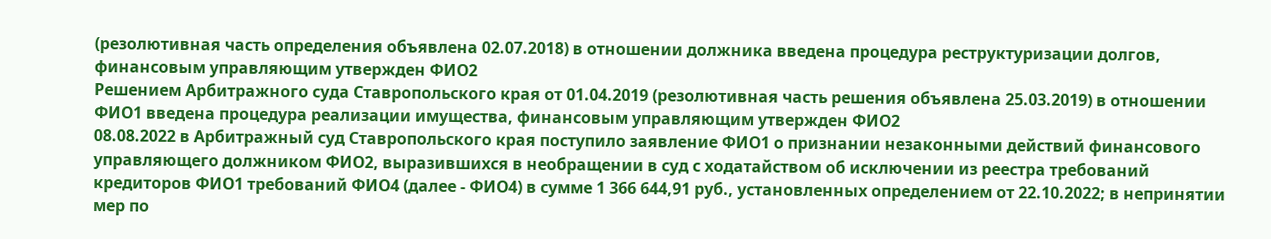(резолютивная часть определения объявлена 02.07.2018) в отношении должника введена процедура реструктуризации долгов, финансовым управляющим утвержден ФИО2
Решением Арбитражного суда Ставропольского края от 01.04.2019 (резолютивная часть решения объявлена 25.03.2019) в отношении ФИО1 введена процедура реализации имущества, финансовым управляющим утвержден ФИО2
08.08.2022 в Арбитражный суд Ставропольского края поступило заявление ФИО1 о признании незаконными действий финансового управляющего должником ФИО2, выразившихся в необращении в суд с ходатайством об исключении из реестра требований кредиторов ФИО1 требований ФИО4 (далее - ФИО4) в сумме 1 366 644,91 руб., установленных определением от 22.10.2022; в непринятии мер по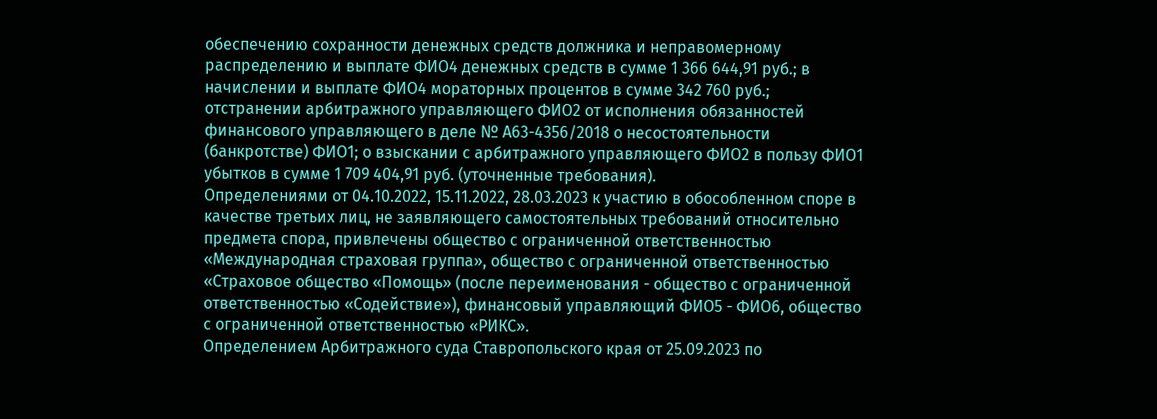обеспечению сохранности денежных средств должника и неправомерному распределению и выплате ФИО4 денежных средств в сумме 1 366 644,91 руб.; в начислении и выплате ФИО4 мораторных процентов в сумме 342 760 руб.; отстранении арбитражного управляющего ФИО2 от исполнения обязанностей финансового управляющего в деле № А63-4356/2018 о несостоятельности (банкротстве) ФИО1; о взыскании с арбитражного управляющего ФИО2 в пользу ФИО1 убытков в сумме 1 709 404,91 руб. (уточненные требования).
Определениями от 04.10.2022, 15.11.2022, 28.03.2023 к участию в обособленном споре в качестве третьих лиц, не заявляющего самостоятельных требований относительно предмета спора, привлечены общество с ограниченной ответственностью «Международная страховая группа», общество с ограниченной ответственностью «Страховое общество «Помощь» (после переименования - общество с ограниченной ответственностью «Содействие»), финансовый управляющий ФИО5 - ФИО6, общество с ограниченной ответственностью «РИКС».
Определением Арбитражного суда Ставропольского края от 25.09.2023 по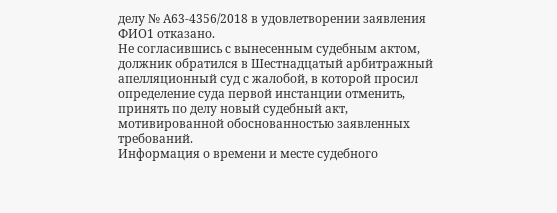делу № А63-4356/2018 в удовлетворении заявления ФИО1 отказано.
Не согласившись с вынесенным судебным актом, должник обратился в Шестнадцатый арбитражный апелляционный суд с жалобой, в которой просил определение суда первой инстанции отменить, принять по делу новый судебный акт, мотивированной обоснованностью заявленных требований.
Информация о времени и месте судебного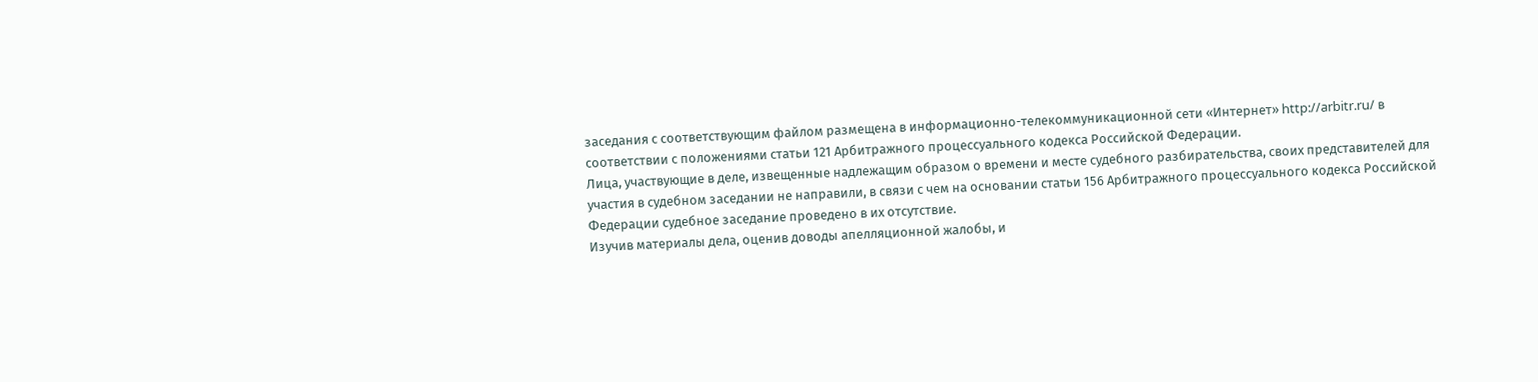заседания с соответствующим файлом размещена в информационно-телекоммуникационной сети «Интернет» http://arbitr.ru/ в соответствии с положениями статьи 121 Арбитражного процессуального кодекса Российской Федерации.
Лица, участвующие в деле, извещенные надлежащим образом о времени и месте судебного разбирательства, своих представителей для участия в судебном заседании не направили, в связи с чем на основании статьи 156 Арбитражного процессуального кодекса Российской Федерации судебное заседание проведено в их отсутствие.
Изучив материалы дела, оценив доводы апелляционной жалобы, и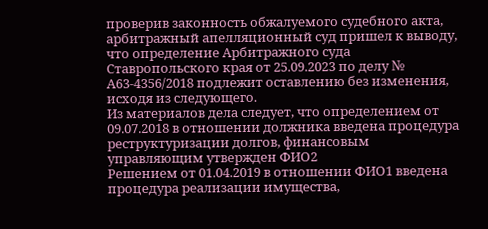проверив законность обжалуемого судебного акта, арбитражный апелляционный суд пришел к выводу, что определение Арбитражного суда Ставропольского края от 25.09.2023 по делу № А63-4356/2018 подлежит оставлению без изменения, исходя из следующего.
Из материалов дела следует, что определением от 09.07.2018 в отношении должника введена процедура реструктуризации долгов, финансовым управляющим утвержден ФИО2
Решением от 01.04.2019 в отношении ФИО1 введена процедура реализации имущества,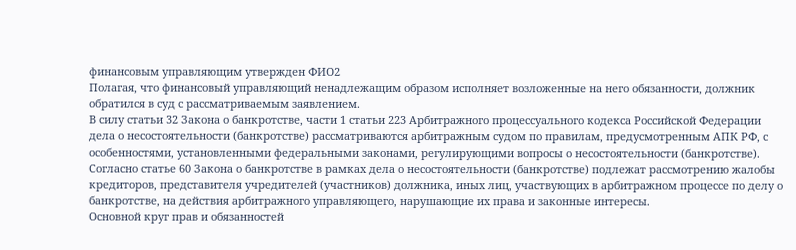финансовым управляющим утвержден ФИО2
Полагая, что финансовый управляющий ненадлежащим образом исполняет возложенные на него обязанности, должник обратился в суд с рассматриваемым заявлением.
В силу статьи 32 Закона о банкротстве, части 1 статьи 223 Арбитражного процессуального кодекса Российской Федерации дела о несостоятельности (банкротстве) рассматриваются арбитражным судом по правилам, предусмотренным АПК РФ, с особенностями, установленными федеральными законами, регулирующими вопросы о несостоятельности (банкротстве).
Согласно статье 60 Закона о банкротстве в рамках дела о несостоятельности (банкротстве) подлежат рассмотрению жалобы кредиторов, представителя учредителей (участников) должника, иных лиц, участвующих в арбитражном процессе по делу о банкротстве, на действия арбитражного управляющего, нарушающие их права и законные интересы.
Основной круг прав и обязанностей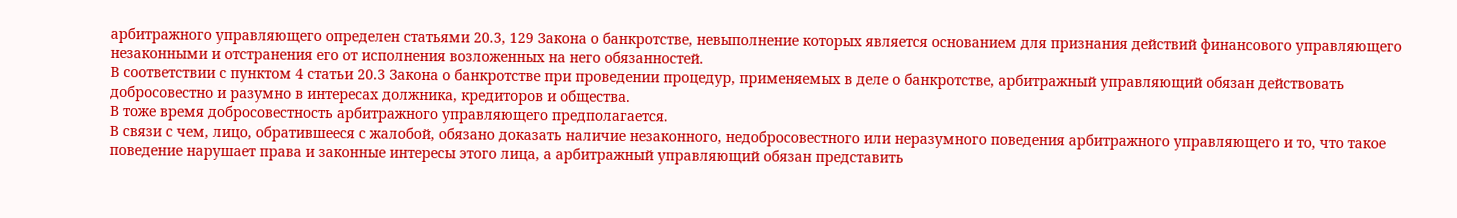арбитражного управляющего определен статьями 20.3, 129 Закона о банкротстве, невыполнение которых является основанием для признания действий финансового управляющего незаконными и отстранения его от исполнения возложенных на него обязанностей.
В соответствии с пунктом 4 статьи 20.3 Закона о банкротстве при проведении процедур, применяемых в деле о банкротстве, арбитражный управляющий обязан действовать добросовестно и разумно в интересах должника, кредиторов и общества.
В тоже время добросовестность арбитражного управляющего предполагается.
В связи с чем, лицо, обратившееся с жалобой, обязано доказать наличие незаконного, недобросовестного или неразумного поведения арбитражного управляющего и то, что такое поведение нарушает права и законные интересы этого лица, а арбитражный управляющий обязан представить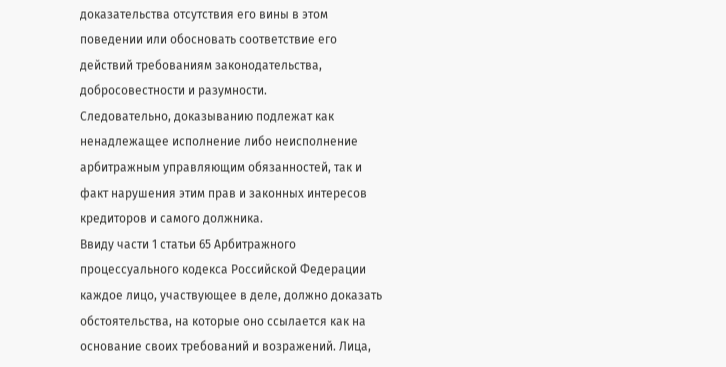доказательства отсутствия его вины в этом поведении или обосновать соответствие его действий требованиям законодательства, добросовестности и разумности.
Следовательно, доказыванию подлежат как ненадлежащее исполнение либо неисполнение арбитражным управляющим обязанностей, так и факт нарушения этим прав и законных интересов кредиторов и самого должника.
Ввиду части 1 статьи 65 Арбитражного процессуального кодекса Российской Федерации каждое лицо, участвующее в деле, должно доказать обстоятельства, на которые оно ссылается как на основание своих требований и возражений. Лица,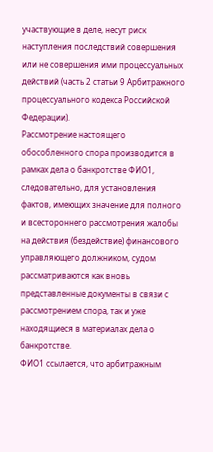участвующие в деле, несут риск наступления последствий совершения или не совершения ими процессуальных действий (часть 2 статьи 9 Арбитражного процессуального кодекса Российской Федерации).
Рассмотрение настоящего обособленного спора производится в рамках дела о банкротстве ФИО1, следовательно, для установления фактов, имеющих значение для полного и всестороннего рассмотрения жалобы на действия (бездействие) финансового управляющего должником, судом рассматриваются как вновь представленные документы в связи с рассмотрением спора, так и уже находящиеся в материалах дела о банкротстве.
ФИО1 ссылается, что арбитражным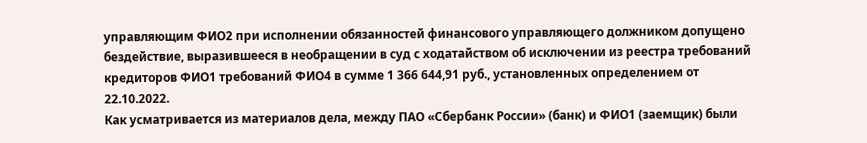управляющим ФИО2 при исполнении обязанностей финансового управляющего должником допущено бездействие, выразившееся в необращении в суд с ходатайством об исключении из реестра требований кредиторов ФИО1 требований ФИО4 в сумме 1 366 644,91 руб., установленных определением от 22.10.2022.
Как усматривается из материалов дела, между ПАО «Сбербанк России» (банк) и ФИО1 (заемщик) были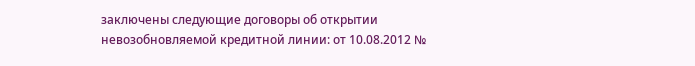заключены следующие договоры об открытии невозобновляемой кредитной линии: от 10.08.2012 №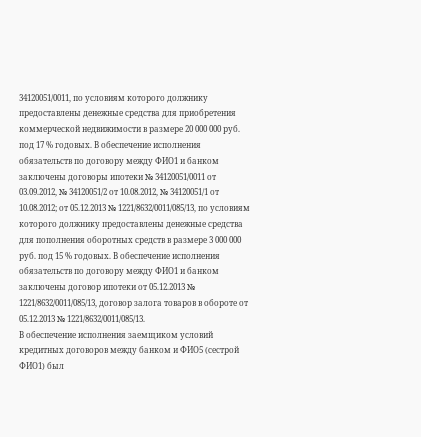34120051/0011, по условиям которого должнику предоставлены денежные средства для приобретения коммерческой недвижимости в размере 20 000 000 руб. под 17 % годовых. В обеспечение исполнения обязательств по договору между ФИО1 и банком заключены договоры ипотеки № 34120051/0011 от 03.09.2012, № 34120051/2 от 10.08.2012, № 34120051/1 от 10.08.2012; от 05.12.2013 № 1221/8632/0011/085/13, по условиям которого должнику предоставлены денежные средства для пополнения оборотных средств в размере 3 000 000 руб. под 15 % годовых. В обеспечение исполнения обязательств по договору между ФИО1 и банком заключены договор ипотеки от 05.12.2013 № 1221/8632/0011/085/13, договор залога товаров в обороте от 05.12.2013 № 1221/8632/0011/085/13.
В обеспечение исполнения заемщиком условий кредитных договоров между банком и ФИО5 (сестрой ФИО1) был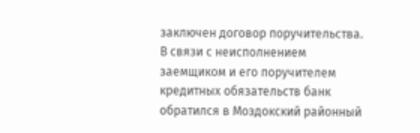заключен договор поручительства.
В связи с неисполнением заемщиком и его поручителем кредитных обязательств банк обратился в Моздокский районный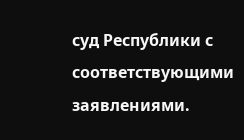суд Республики с соответствующими заявлениями.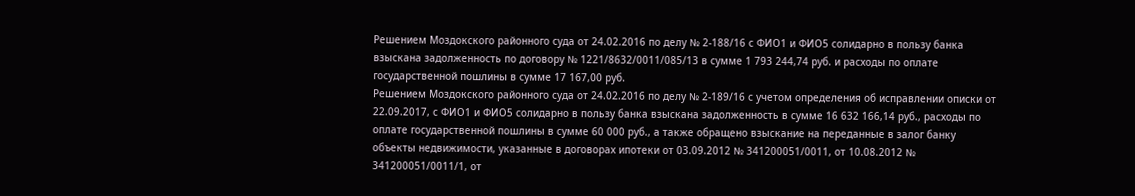Решением Моздокского районного суда от 24.02.2016 по делу № 2-188/16 с ФИО1 и ФИО5 солидарно в пользу банка взыскана задолженность по договору № 1221/8632/0011/085/13 в сумме 1 793 244,74 руб. и расходы по оплате государственной пошлины в сумме 17 167,00 руб.
Решением Моздокского районного суда от 24.02.2016 по делу № 2-189/16 с учетом определения об исправлении описки от 22.09.2017, с ФИО1 и ФИО5 солидарно в пользу банка взыскана задолженность в сумме 16 632 166,14 руб., расходы по оплате государственной пошлины в сумме 60 000 руб., а также обращено взыскание на переданные в залог банку объекты недвижимости, указанные в договорах ипотеки от 03.09.2012 № 341200051/0011, от 10.08.2012 № 341200051/0011/1, от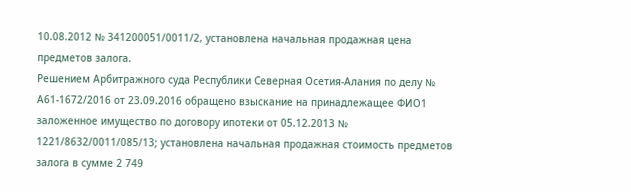10.08.2012 № 341200051/0011/2, установлена начальная продажная цена предметов залога.
Решением Арбитражного суда Республики Северная Осетия-Алания по делу № А61-1672/2016 от 23.09.2016 обращено взыскание на принадлежащее ФИО1 заложенное имущество по договору ипотеки от 05.12.2013 № 1221/8632/0011/085/13; установлена начальная продажная стоимость предметов залога в сумме 2 749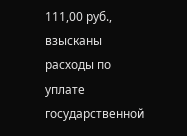111,00 руб., взысканы расходы по уплате государственной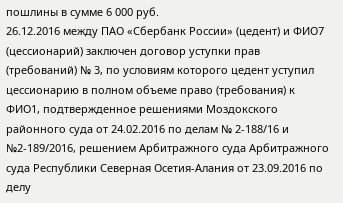пошлины в сумме 6 000 руб.
26.12.2016 между ПАО «Сбербанк России» (цедент) и ФИО7 (цессионарий) заключен договор уступки прав (требований) № 3, по условиям которого цедент уступил цессионарию в полном объеме право (требования) к ФИО1, подтвержденное решениями Моздокского районного суда от 24.02.2016 по делам № 2-188/16 и №2-189/2016, решением Арбитражного суда Арбитражного суда Республики Северная Осетия-Алания от 23.09.2016 по делу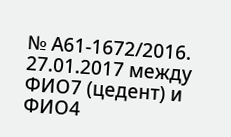№ А61-1672/2016.
27.01.2017 между ФИО7 (цедент) и ФИО4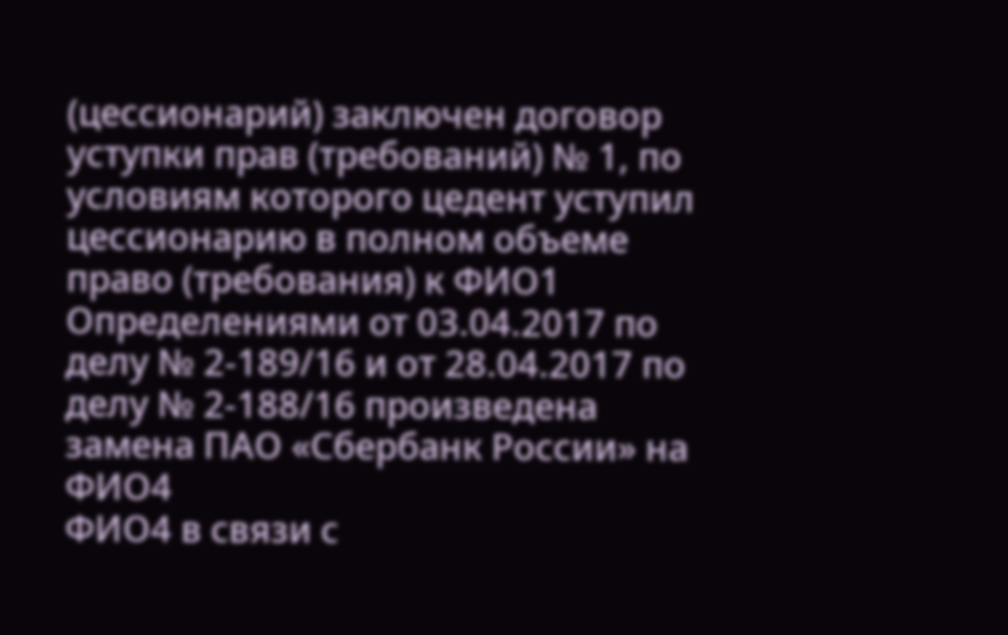(цессионарий) заключен договор уступки прав (требований) № 1, по условиям которого цедент уступил цессионарию в полном объеме право (требования) к ФИО1
Определениями от 03.04.2017 по делу № 2-189/16 и от 28.04.2017 по делу № 2-188/16 произведена замена ПАО «Сбербанк России» на ФИО4
ФИО4 в связи с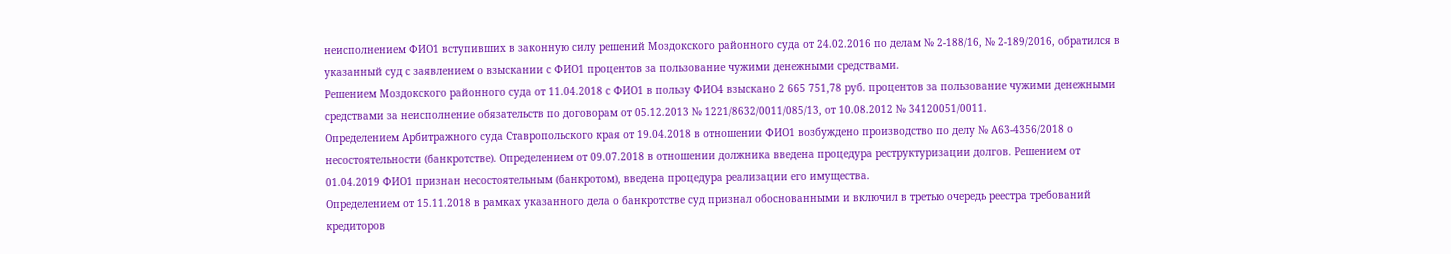неисполнением ФИО1 вступивших в законную силу решений Моздокского районного суда от 24.02.2016 по делам № 2-188/16, № 2-189/2016, обратился в указанный суд с заявлением о взыскании с ФИО1 процентов за пользование чужими денежными средствами.
Решением Моздокского районного суда от 11.04.2018 с ФИО1 в пользу ФИО4 взыскано 2 665 751,78 руб. процентов за пользование чужими денежными средствами за неисполнение обязательств по договорам от 05.12.2013 № 1221/8632/0011/085/13, от 10.08.2012 № 34120051/0011.
Определением Арбитражного суда Ставропольского края от 19.04.2018 в отношении ФИО1 возбуждено производство по делу № А63-4356/2018 о несостоятельности (банкротстве). Определением от 09.07.2018 в отношении должника введена процедура реструктуризации долгов. Решением от 01.04.2019 ФИО1 признан несостоятельным (банкротом), введена процедура реализации его имущества.
Определением от 15.11.2018 в рамках указанного дела о банкротстве суд признал обоснованными и включил в третью очередь реестра требований кредиторов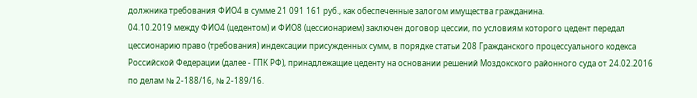должника требования ФИО4 в сумме 21 091 161 руб., как обеспеченные залогом имущества гражданина.
04.10.2019 между ФИО4 (цедентом) и ФИО8 (цессионарием) заключен договор цессии, по условиям которого цедент передал цессионарию право (требования) индексации присужденных сумм, в порядке статьи 208 Гражданского процессуального кодекса Российской Федерации (далее - ГПК РФ), принадлежащие цеденту на основании решений Моздокского районного суда от 24.02.2016 по делам № 2-188/16, № 2-189/16.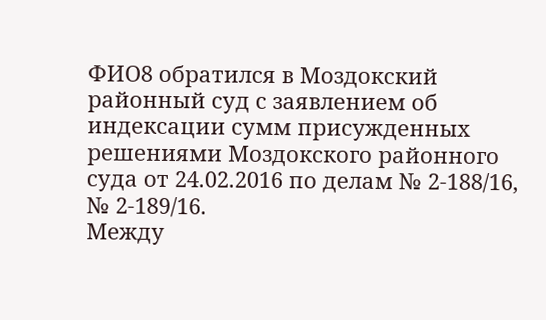ФИО8 обратился в Моздокский районный суд с заявлением об индексации сумм присужденных решениями Моздокского районного суда от 24.02.2016 по делам № 2-188/16, № 2-189/16.
Между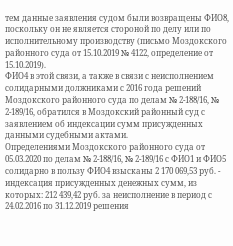тем данные заявления судом были возвращены ФИО8, поскольку он не является стороной по делу или по исполнительному производству (письмо Моздокского районного суда от 15.10.2019 № 4122, определение от 15.10.2019).
ФИО4 в этой связи, а также в связи с неисполнением солидарными должниками с 2016 года решений Моздокского районного суда по делам № 2-188/16, № 2-189/16, обратился в Моздокский районный суд с заявлением об индексации сумм присужденных данными судебными актами.
Определениями Моздокского районного суда от 05.03.2020 по делам № 2-188/16, № 2-189/16 с ФИО1 и ФИО5 солидарно в пользу ФИО4 взысканы 2 170 069,53 руб. - индексация присужденных денежных сумм, из которых: 212 439,42 руб. за неисполнение в период с 24.02.2016 по 31.12.2019 решения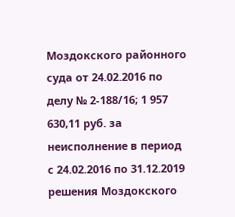Моздокского районного суда от 24.02.2016 по делу № 2-188/16; 1 957 630,11 руб. за неисполнение в период с 24.02.2016 по 31.12.2019 решения Моздокского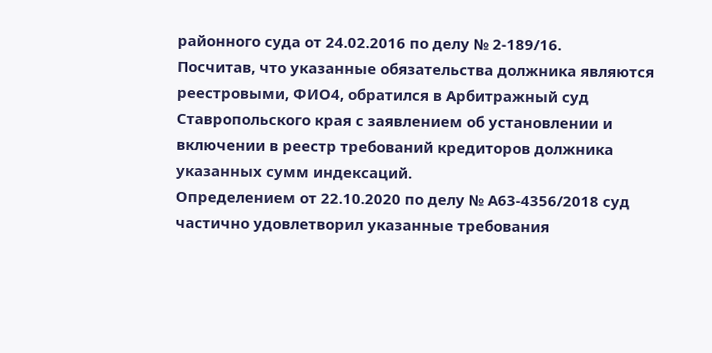районного суда от 24.02.2016 по делу № 2-189/16.
Посчитав, что указанные обязательства должника являются реестровыми, ФИО4, обратился в Арбитражный суд Ставропольского края с заявлением об установлении и включении в реестр требований кредиторов должника указанных сумм индексаций.
Определением от 22.10.2020 по делу № А63-4356/2018 суд частично удовлетворил указанные требования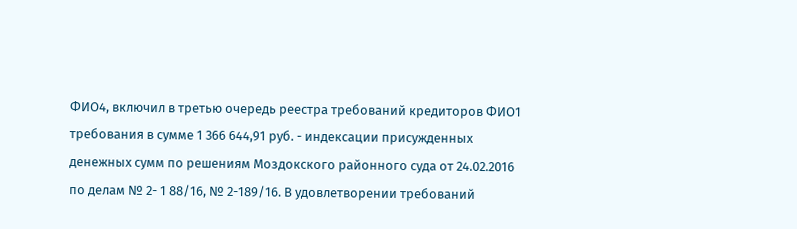ФИО4, включил в третью очередь реестра требований кредиторов ФИО1 требования в сумме 1 366 644,91 руб. - индексации присужденных денежных сумм по решениям Моздокского районного суда от 24.02.2016 по делам № 2- 1 88/16, № 2-189/16. В удовлетворении требований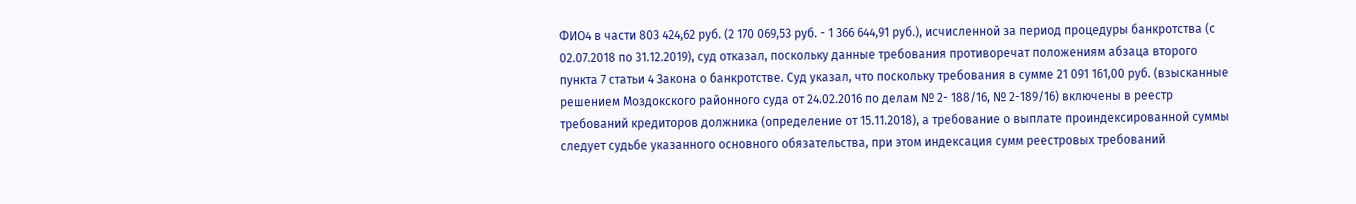ФИО4 в части 803 424,62 руб. (2 170 069,53 руб. - 1 366 644,91 руб.), исчисленной за период процедуры банкротства (с 02.07.2018 по 31.12.2019), суд отказал, поскольку данные требования противоречат положениям абзаца второго пункта 7 статьи 4 Закона о банкротстве. Суд указал, что поскольку требования в сумме 21 091 161,00 руб. (взысканные решением Моздокского районного суда от 24.02.2016 по делам № 2- 188/16, № 2-189/16) включены в реестр требований кредиторов должника (определение от 15.11.2018), а требование о выплате проиндексированной суммы следует судьбе указанного основного обязательства, при этом индексация сумм реестровых требований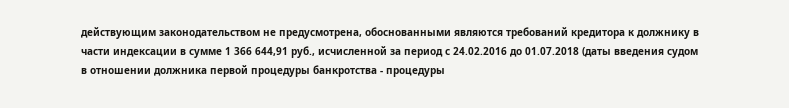действующим законодательством не предусмотрена, обоснованными являются требований кредитора к должнику в части индексации в сумме 1 366 644,91 руб., исчисленной за период с 24.02.2016 до 01.07.2018 (даты введения судом в отношении должника первой процедуры банкротства - процедуры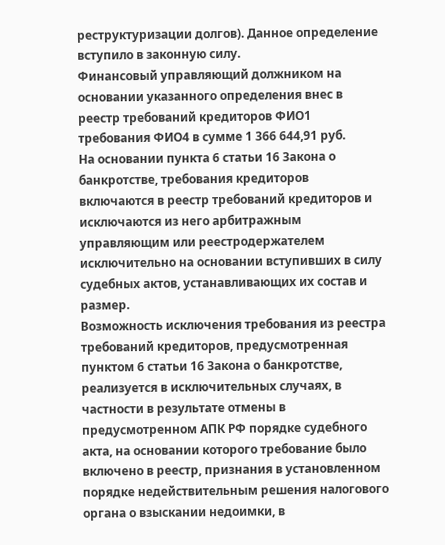реструктуризации долгов). Данное определение вступило в законную силу.
Финансовый управляющий должником на основании указанного определения внес в реестр требований кредиторов ФИО1 требования ФИО4 в сумме 1 366 644,91 руб.
На основании пункта 6 статьи 16 Закона о банкротстве, требования кредиторов включаются в реестр требований кредиторов и исключаются из него арбитражным управляющим или реестродержателем исключительно на основании вступивших в силу судебных актов, устанавливающих их состав и размер.
Возможность исключения требования из реестра требований кредиторов, предусмотренная пунктом 6 статьи 16 Закона о банкротстве, реализуется в исключительных случаях, в частности в результате отмены в предусмотренном АПК РФ порядке судебного акта, на основании которого требование было включено в реестр, признания в установленном порядке недействительным решения налогового органа о взыскании недоимки, в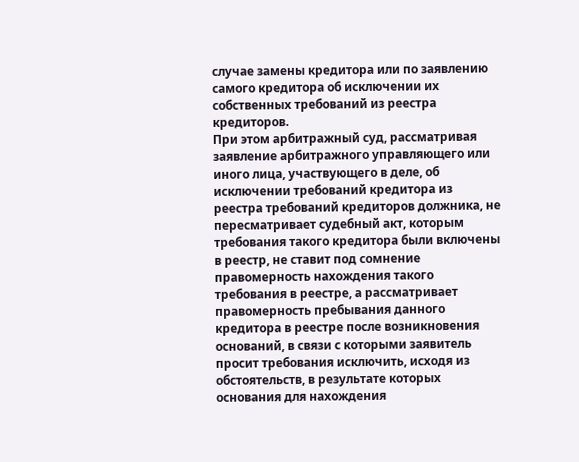случае замены кредитора или по заявлению самого кредитора об исключении их собственных требований из реестра кредиторов.
При этом арбитражный суд, рассматривая заявление арбитражного управляющего или иного лица, участвующего в деле, об исключении требований кредитора из реестра требований кредиторов должника, не пересматривает судебный акт, которым требования такого кредитора были включены в реестр, не ставит под сомнение правомерность нахождения такого требования в реестре, а рассматривает правомерность пребывания данного кредитора в реестре после возникновения оснований, в связи с которыми заявитель просит требования исключить, исходя из обстоятельств, в результате которых основания для нахождения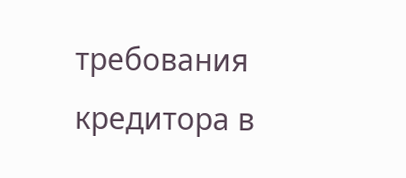требования кредитора в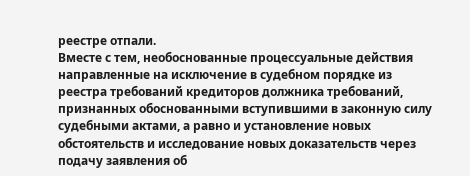реестре отпали.
Вместе с тем, необоснованные процессуальные действия направленные на исключение в судебном порядке из реестра требований кредиторов должника требований, признанных обоснованными вступившими в законную силу судебными актами, а равно и установление новых обстоятельств и исследование новых доказательств через подачу заявления об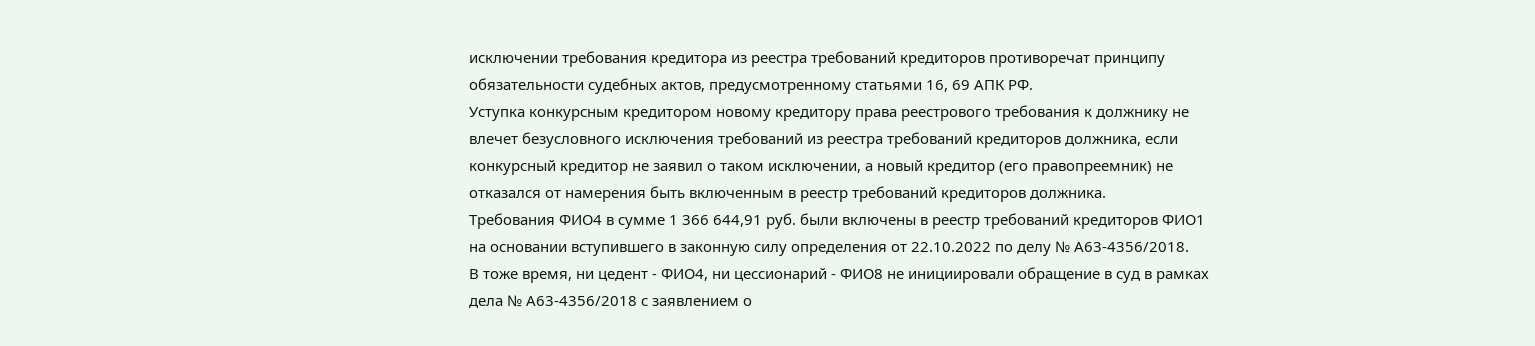исключении требования кредитора из реестра требований кредиторов противоречат принципу обязательности судебных актов, предусмотренному статьями 16, 69 АПК РФ.
Уступка конкурсным кредитором новому кредитору права реестрового требования к должнику не влечет безусловного исключения требований из реестра требований кредиторов должника, если конкурсный кредитор не заявил о таком исключении, а новый кредитор (его правопреемник) не отказался от намерения быть включенным в реестр требований кредиторов должника.
Требования ФИО4 в сумме 1 366 644,91 руб. были включены в реестр требований кредиторов ФИО1 на основании вступившего в законную силу определения от 22.10.2022 по делу № А63-4356/2018.
В тоже время, ни цедент - ФИО4, ни цессионарий - ФИО8 не инициировали обращение в суд в рамках дела № А63-4356/2018 с заявлением о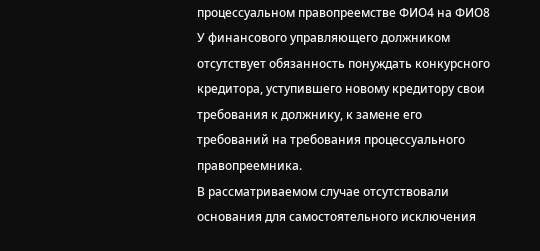процессуальном правопреемстве ФИО4 на ФИО8
У финансового управляющего должником отсутствует обязанность понуждать конкурсного кредитора, уступившего новому кредитору свои требования к должнику, к замене его требований на требования процессуального правопреемника.
В рассматриваемом случае отсутствовали основания для самостоятельного исключения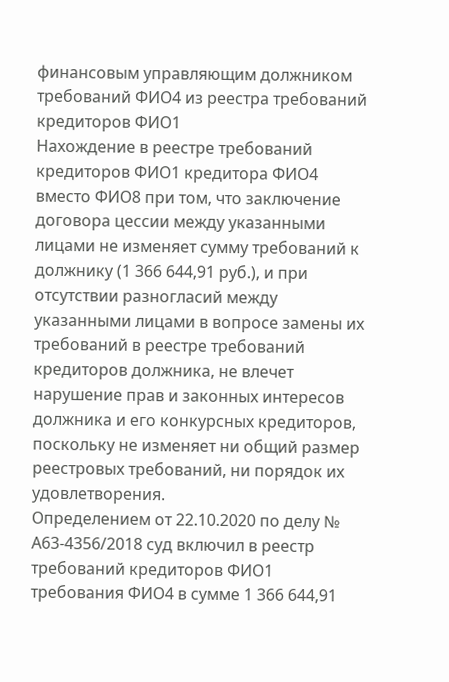финансовым управляющим должником требований ФИО4 из реестра требований кредиторов ФИО1
Нахождение в реестре требований кредиторов ФИО1 кредитора ФИО4 вместо ФИО8 при том, что заключение договора цессии между указанными лицами не изменяет сумму требований к должнику (1 366 644,91 руб.), и при отсутствии разногласий между указанными лицами в вопросе замены их требований в реестре требований кредиторов должника, не влечет нарушение прав и законных интересов должника и его конкурсных кредиторов, поскольку не изменяет ни общий размер реестровых требований, ни порядок их удовлетворения.
Определением от 22.10.2020 по делу № А63-4356/2018 суд включил в реестр требований кредиторов ФИО1 требования ФИО4 в сумме 1 366 644,91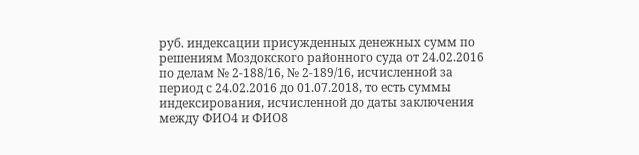руб. индексации присужденных денежных сумм по решениям Моздокского районного суда от 24.02.2016 по делам № 2-188/16, № 2-189/16, исчисленной за период с 24.02.2016 до 01.07.2018, то есть суммы индексирования, исчисленной до даты заключения между ФИО4 и ФИО8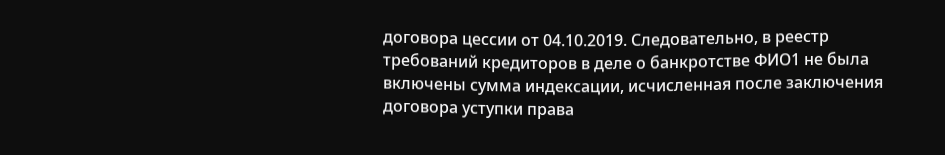договора цессии от 04.10.2019. Следовательно, в реестр требований кредиторов в деле о банкротстве ФИО1 не была включены сумма индексации, исчисленная после заключения договора уступки права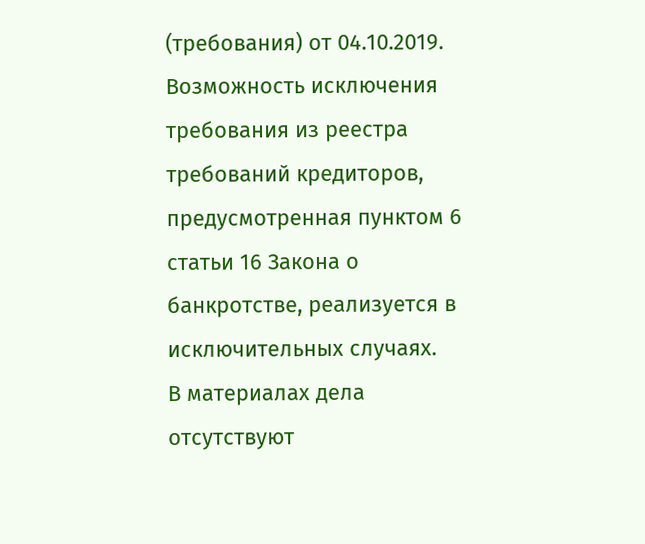(требования) от 04.10.2019.
Возможность исключения требования из реестра требований кредиторов, предусмотренная пунктом 6 статьи 16 Закона о банкротстве, реализуется в исключительных случаях.
В материалах дела отсутствуют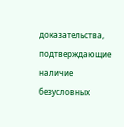доказательства, подтверждающие наличие безусловных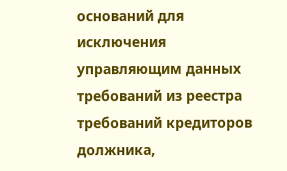оснований для исключения управляющим данных требований из реестра требований кредиторов должника,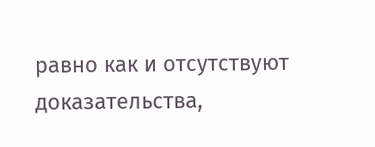равно как и отсутствуют доказательства,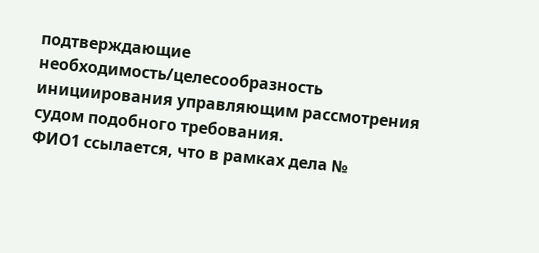подтверждающие необходимость/целесообразность инициирования управляющим рассмотрения судом подобного требования.
ФИО1 ссылается, что в рамках дела №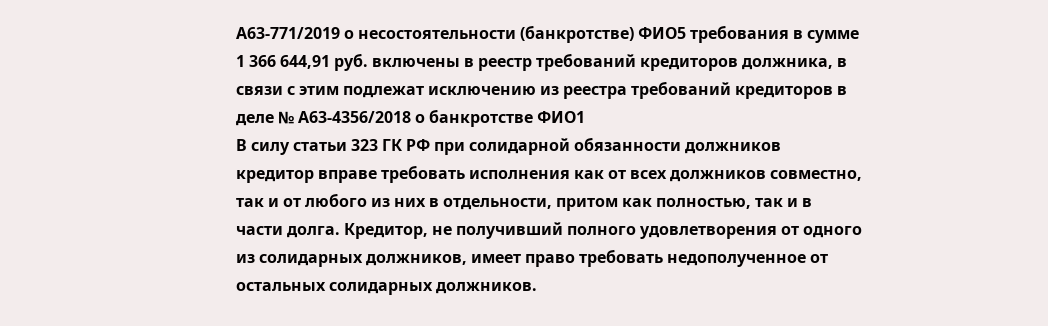А63-771/2019 о несостоятельности (банкротстве) ФИО5 требования в сумме 1 366 644,91 руб. включены в реестр требований кредиторов должника, в связи с этим подлежат исключению из реестра требований кредиторов в деле № А63-4356/2018 о банкротстве ФИО1
В силу статьи 323 ГК РФ при солидарной обязанности должников кредитор вправе требовать исполнения как от всех должников совместно, так и от любого из них в отдельности, притом как полностью, так и в части долга. Кредитор, не получивший полного удовлетворения от одного из солидарных должников, имеет право требовать недополученное от остальных солидарных должников.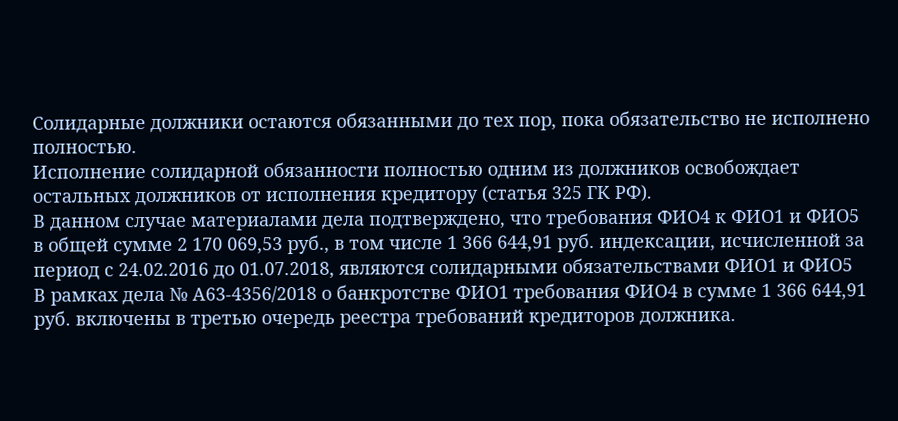Солидарные должники остаются обязанными до тех пор, пока обязательство не исполнено полностью.
Исполнение солидарной обязанности полностью одним из должников освобождает остальных должников от исполнения кредитору (статья 325 ГК РФ).
В данном случае материалами дела подтверждено, что требования ФИО4 к ФИО1 и ФИО5 в общей сумме 2 170 069,53 руб., в том числе 1 366 644,91 руб. индексации, исчисленной за период с 24.02.2016 до 01.07.2018, являются солидарными обязательствами ФИО1 и ФИО5
В рамках дела № А63-4356/2018 о банкротстве ФИО1 требования ФИО4 в сумме 1 366 644,91 руб. включены в третью очередь реестра требований кредиторов должника.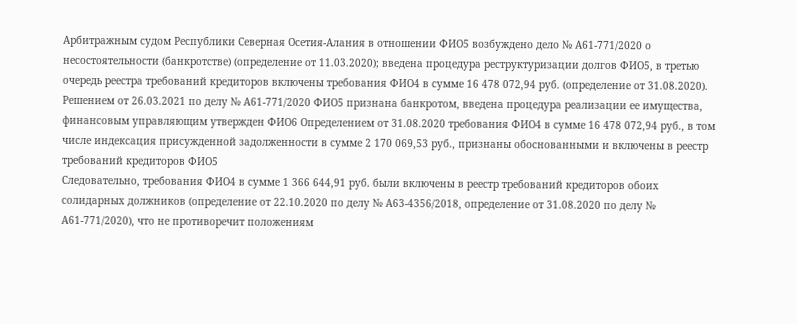Арбитражным судом Республики Северная Осетия-Алания в отношении ФИО5 возбуждено дело № А61-771/2020 о несостоятельности (банкротстве) (определение от 11.03.2020); введена процедура реструктуризации долгов ФИО5, в третью очередь реестра требований кредиторов включены требования ФИО4 в сумме 16 478 072,94 руб. (определение от 31.08.2020). Решением от 26.03.2021 по делу № А61-771/2020 ФИО5 признана банкротом, введена процедура реализации ее имущества, финансовым управляющим утвержден ФИО6 Определением от 31.08.2020 требования ФИО4 в сумме 16 478 072,94 руб., в том числе индексация присужденной задолженности в сумме 2 170 069,53 руб., признаны обоснованными и включены в реестр требований кредиторов ФИО5
Следовательно, требования ФИО4 в сумме 1 366 644,91 руб. были включены в реестр требований кредиторов обоих солидарных должников (определение от 22.10.2020 по делу № А63-4356/2018, определение от 31.08.2020 по делу № А61-771/2020), что не противоречит положениям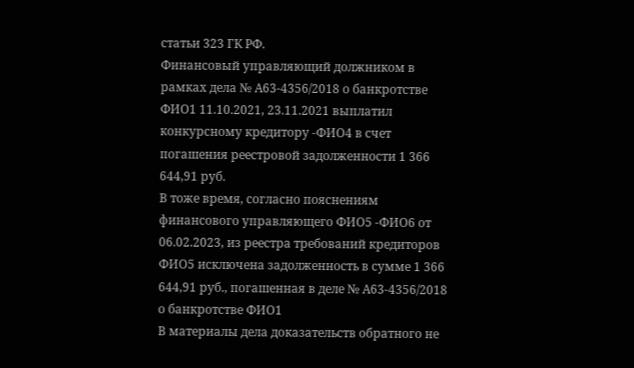статьи 323 ГК РФ.
Финансовый управляющий должником в рамках дела № А63-4356/2018 о банкротстве ФИО1 11.10.2021, 23.11.2021 выплатил конкурсному кредитору -ФИО4 в счет погашения реестровой задолженности 1 366 644,91 руб.
В тоже время, согласно пояснениям финансового управляющего ФИО5 -ФИО6 от 06.02.2023, из реестра требований кредиторов ФИО5 исключена задолженность в сумме 1 366 644,91 руб., погашенная в деле № А63-4356/2018 о банкротстве ФИО1
В материалы дела доказательств обратного не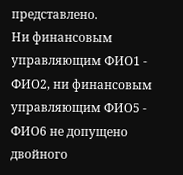представлено.
Ни финансовым управляющим ФИО1 - ФИО2, ни финансовым управляющим ФИО5 - ФИО6 не допущено двойного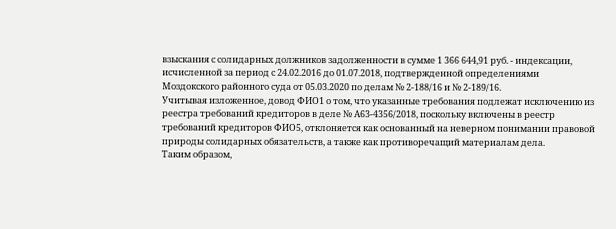взыскания с солидарных должников задолженности в сумме 1 366 644,91 руб. - индексации, исчисленной за период с 24.02.2016 до 01.07.2018, подтвержденной определениями Моздокского районного суда от 05.03.2020 по делам № 2-188/16 и № 2-189/16.
Учитывая изложенное, довод ФИО1 о том, что указанные требования подлежат исключению из реестра требований кредиторов в деле № А63-4356/2018, поскольку включены в реестр требований кредиторов ФИО5, отклоняется как основанный на неверном понимании правовой природы солидарных обязательств, а также как противоречащий материалам дела.
Таким образом,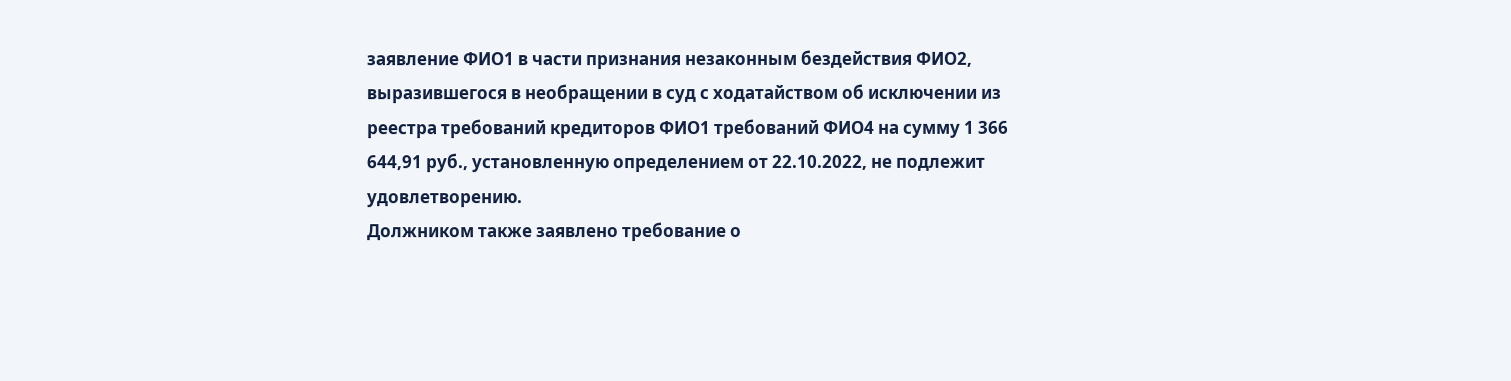заявление ФИО1 в части признания незаконным бездействия ФИО2, выразившегося в необращении в суд с ходатайством об исключении из реестра требований кредиторов ФИО1 требований ФИО4 на сумму 1 366 644,91 руб., установленную определением от 22.10.2022, не подлежит удовлетворению.
Должником также заявлено требование о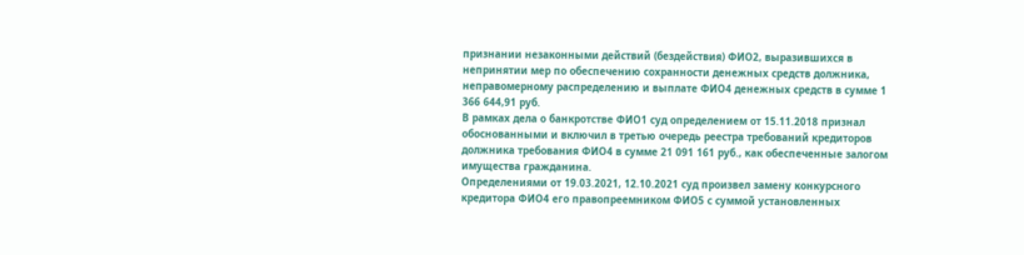признании незаконными действий (бездействия) ФИО2, выразившихся в непринятии мер по обеспечению сохранности денежных средств должника, неправомерному распределению и выплате ФИО4 денежных средств в сумме 1 366 644,91 руб.
В рамках дела о банкротстве ФИО1 суд определением от 15.11.2018 признал обоснованными и включил в третью очередь реестра требований кредиторов должника требования ФИО4 в сумме 21 091 161 руб., как обеспеченные залогом имущества гражданина.
Определениями от 19.03.2021, 12.10.2021 суд произвел замену конкурсного кредитора ФИО4 его правопреемником ФИО5 с суммой установленных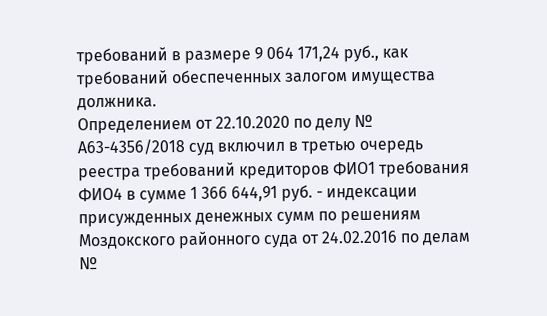требований в размере 9 064 171,24 руб., как требований обеспеченных залогом имущества должника.
Определением от 22.10.2020 по делу № А63-4356/2018 суд включил в третью очередь реестра требований кредиторов ФИО1 требования ФИО4 в сумме 1 366 644,91 руб. - индексации присужденных денежных сумм по решениям Моздокского районного суда от 24.02.2016 по делам №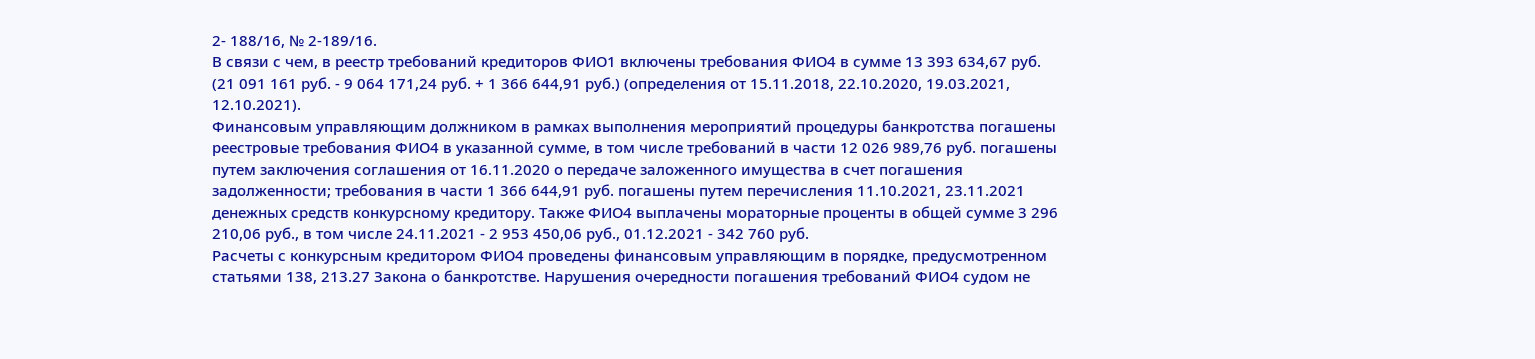2- 188/16, № 2-189/16.
В связи с чем, в реестр требований кредиторов ФИО1 включены требования ФИО4 в сумме 13 393 634,67 руб. (21 091 161 руб. - 9 064 171,24 руб. + 1 366 644,91 руб.) (определения от 15.11.2018, 22.10.2020, 19.03.2021, 12.10.2021).
Финансовым управляющим должником в рамках выполнения мероприятий процедуры банкротства погашены реестровые требования ФИО4 в указанной сумме, в том числе требований в части 12 026 989,76 руб. погашены путем заключения соглашения от 16.11.2020 о передаче заложенного имущества в счет погашения задолженности; требования в части 1 366 644,91 руб. погашены путем перечисления 11.10.2021, 23.11.2021 денежных средств конкурсному кредитору. Также ФИО4 выплачены мораторные проценты в общей сумме 3 296 210,06 руб., в том числе 24.11.2021 - 2 953 450,06 руб., 01.12.2021 - 342 760 руб.
Расчеты с конкурсным кредитором ФИО4 проведены финансовым управляющим в порядке, предусмотренном статьями 138, 213.27 Закона о банкротстве. Нарушения очередности погашения требований ФИО4 судом не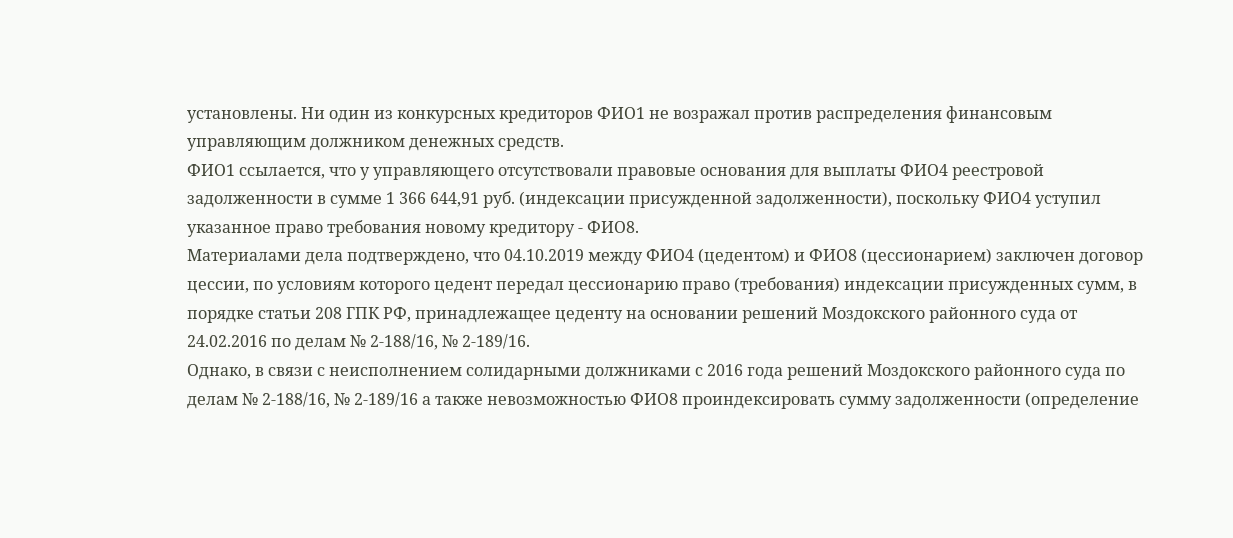установлены. Ни один из конкурсных кредиторов ФИО1 не возражал против распределения финансовым управляющим должником денежных средств.
ФИО1 ссылается, что у управляющего отсутствовали правовые основания для выплаты ФИО4 реестровой задолженности в сумме 1 366 644,91 руб. (индексации присужденной задолженности), поскольку ФИО4 уступил указанное право требования новому кредитору - ФИО8.
Материалами дела подтверждено, что 04.10.2019 между ФИО4 (цедентом) и ФИО8 (цессионарием) заключен договор цессии, по условиям которого цедент передал цессионарию право (требования) индексации присужденных сумм, в порядке статьи 208 ГПК РФ, принадлежащее цеденту на основании решений Моздокского районного суда от 24.02.2016 по делам № 2-188/16, № 2-189/16.
Однако, в связи с неисполнением солидарными должниками с 2016 года решений Моздокского районного суда по делам № 2-188/16, № 2-189/16 а также невозможностью ФИО8 проиндексировать сумму задолженности (определение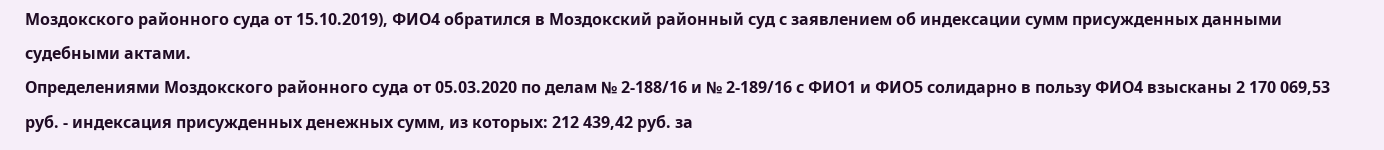Моздокского районного суда от 15.10.2019), ФИО4 обратился в Моздокский районный суд с заявлением об индексации сумм присужденных данными судебными актами.
Определениями Моздокского районного суда от 05.03.2020 по делам № 2-188/16 и № 2-189/16 с ФИО1 и ФИО5 солидарно в пользу ФИО4 взысканы 2 170 069,53 руб. - индексация присужденных денежных сумм, из которых: 212 439,42 руб. за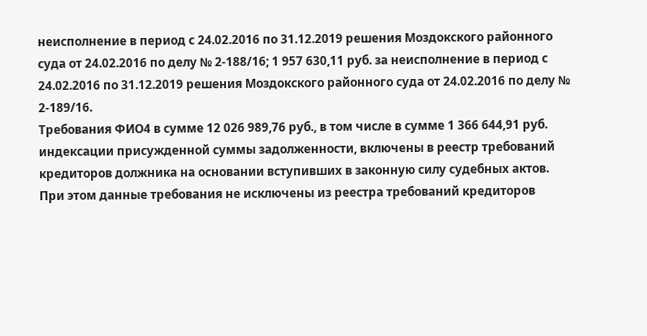неисполнение в период с 24.02.2016 по 31.12.2019 решения Моздокского районного суда от 24.02.2016 по делу № 2-188/16; 1 957 630,11 руб. за неисполнение в период с 24.02.2016 по 31.12.2019 решения Моздокского районного суда от 24.02.2016 по делу № 2-189/16.
Требования ФИО4 в сумме 12 026 989,76 руб., в том числе в сумме 1 366 644,91 руб. индексации присужденной суммы задолженности, включены в реестр требований кредиторов должника на основании вступивших в законную силу судебных актов.
При этом данные требования не исключены из реестра требований кредиторов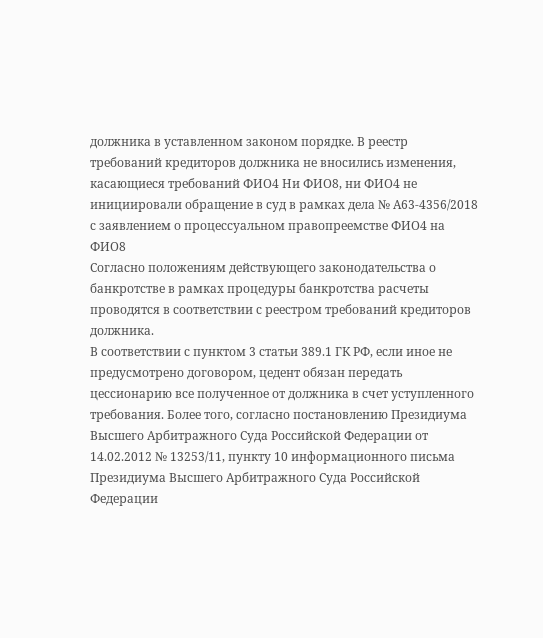должника в уставленном законом порядке. В реестр требований кредиторов должника не вносились изменения, касающиеся требований ФИО4 Ни ФИО8, ни ФИО4 не инициировали обращение в суд в рамках дела № А63-4356/2018 с заявлением о процессуальном правопреемстве ФИО4 на ФИО8
Согласно положениям действующего законодательства о банкротстве в рамках процедуры банкротства расчеты проводятся в соответствии с реестром требований кредиторов должника.
В соответствии с пунктом 3 статьи 389.1 ГК РФ, если иное не предусмотрено договором, цедент обязан передать цессионарию все полученное от должника в счет уступленного требования. Более того, согласно постановлению Президиума Высшего Арбитражного Суда Российской Федерации от 14.02.2012 № 13253/11, пункту 10 информационного письма Президиума Высшего Арбитражного Суда Российской Федерации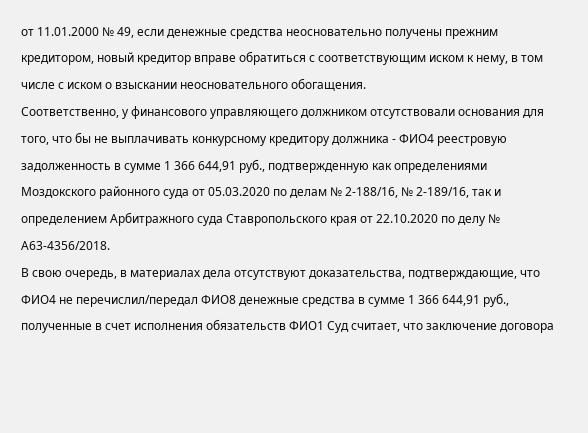от 11.01.2000 № 49, если денежные средства неосновательно получены прежним кредитором, новый кредитор вправе обратиться с соответствующим иском к нему, в том числе с иском о взыскании неосновательного обогащения.
Соответственно, у финансового управляющего должником отсутствовали основания для того, что бы не выплачивать конкурсному кредитору должника - ФИО4 реестровую задолженность в сумме 1 366 644,91 руб., подтвержденную как определениями Моздокского районного суда от 05.03.2020 по делам № 2-188/16, № 2-189/16, так и определением Арбитражного суда Ставропольского края от 22.10.2020 по делу № А63-4356/2018.
В свою очередь, в материалах дела отсутствуют доказательства, подтверждающие, что ФИО4 не перечислил/передал ФИО8 денежные средства в сумме 1 366 644,91 руб., полученные в счет исполнения обязательств ФИО1 Суд считает, что заключение договора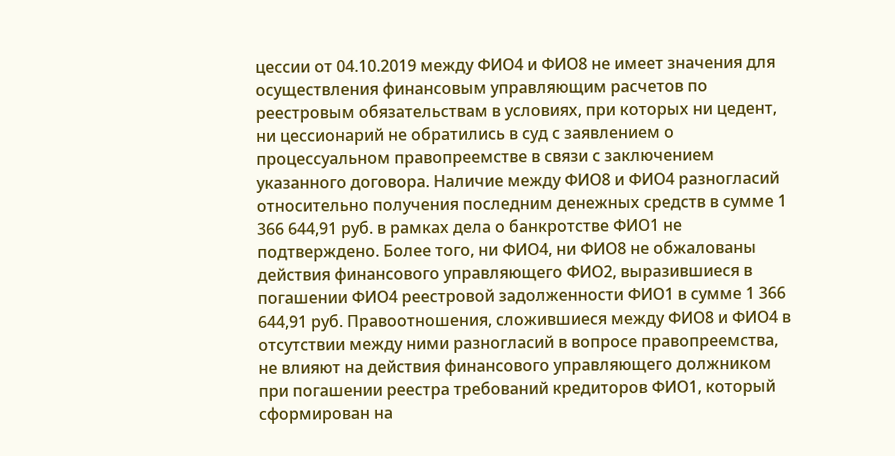цессии от 04.10.2019 между ФИО4 и ФИО8 не имеет значения для осуществления финансовым управляющим расчетов по реестровым обязательствам в условиях, при которых ни цедент, ни цессионарий не обратились в суд с заявлением о процессуальном правопреемстве в связи с заключением указанного договора. Наличие между ФИО8 и ФИО4 разногласий относительно получения последним денежных средств в сумме 1 366 644,91 руб. в рамках дела о банкротстве ФИО1 не подтверждено. Более того, ни ФИО4, ни ФИО8 не обжалованы действия финансового управляющего ФИО2, выразившиеся в погашении ФИО4 реестровой задолженности ФИО1 в сумме 1 366 644,91 руб. Правоотношения, сложившиеся между ФИО8 и ФИО4 в отсутствии между ними разногласий в вопросе правопреемства, не влияют на действия финансового управляющего должником при погашении реестра требований кредиторов ФИО1, который сформирован на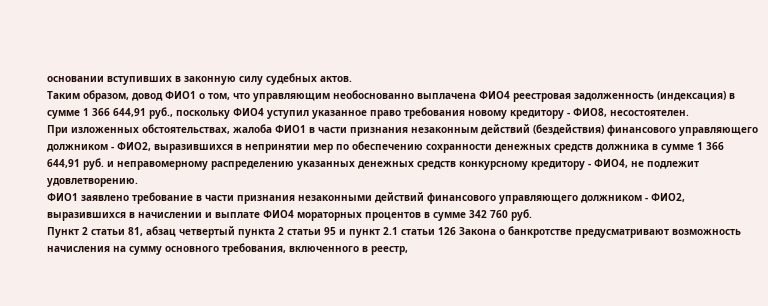основании вступивших в законную силу судебных актов.
Таким образом, довод ФИО1 о том, что управляющим необоснованно выплачена ФИО4 реестровая задолженность (индексация) в сумме 1 366 644,91 руб., поскольку ФИО4 уступил указанное право требования новому кредитору - ФИО8, несостоятелен.
При изложенных обстоятельствах, жалоба ФИО1 в части признания незаконным действий (бездействия) финансового управляющего должником - ФИО2, выразившихся в непринятии мер по обеспечению сохранности денежных средств должника в сумме 1 366 644,91 руб. и неправомерному распределению указанных денежных средств конкурсному кредитору - ФИО4, не подлежит удовлетворению.
ФИО1 заявлено требование в части признания незаконными действий финансового управляющего должником - ФИО2, выразившихся в начислении и выплате ФИО4 мораторных процентов в сумме 342 760 руб.
Пункт 2 статьи 81, абзац четвертый пункта 2 статьи 95 и пункт 2.1 статьи 126 Закона о банкротстве предусматривают возможность начисления на сумму основного требования, включенного в реестр,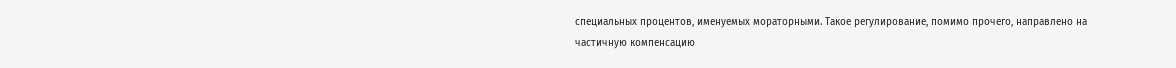специальных процентов, именуемых мораторными. Такое регулирование, помимо прочего, направлено на частичную компенсацию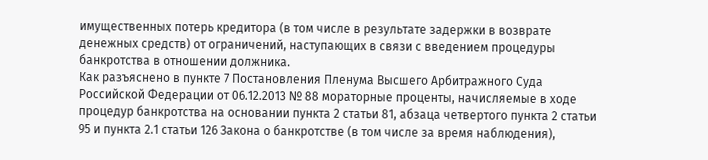имущественных потерь кредитора (в том числе в результате задержки в возврате денежных средств) от ограничений, наступающих в связи с введением процедуры банкротства в отношении должника.
Как разъяснено в пункте 7 Постановления Пленума Высшего Арбитражного Суда Российской Федерации от 06.12.2013 № 88 мораторные проценты, начисляемые в ходе процедур банкротства на основании пункта 2 статьи 81, абзаца четвертого пункта 2 статьи 95 и пункта 2.1 статьи 126 Закона о банкротстве (в том числе за время наблюдения),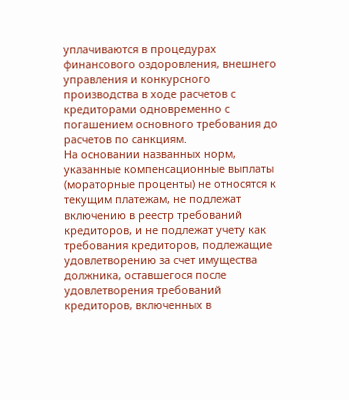уплачиваются в процедурах финансового оздоровления, внешнего управления и конкурсного производства в ходе расчетов с кредиторами одновременно с погашением основного требования до расчетов по санкциям.
На основании названных норм, указанные компенсационные выплаты (мораторные проценты) не относятся к текущим платежам, не подлежат включению в реестр требований кредиторов, и не подлежат учету как требования кредиторов, подлежащие удовлетворению за счет имущества должника, оставшегося после удовлетворения требований кредиторов, включенных в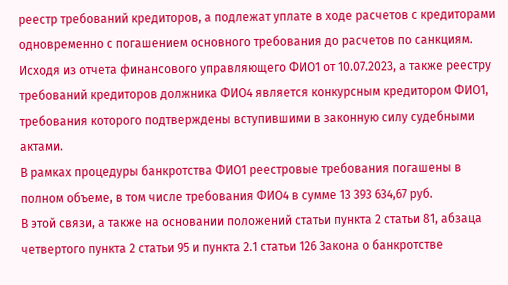реестр требований кредиторов, а подлежат уплате в ходе расчетов с кредиторами одновременно с погашением основного требования до расчетов по санкциям.
Исходя из отчета финансового управляющего ФИО1 от 10.07.2023, а также реестру требований кредиторов должника ФИО4 является конкурсным кредитором ФИО1, требования которого подтверждены вступившими в законную силу судебными актами.
В рамках процедуры банкротства ФИО1 реестровые требования погашены в полном объеме, в том числе требования ФИО4 в сумме 13 393 634,67 руб.
В этой связи, а также на основании положений статьи пункта 2 статьи 81, абзаца четвертого пункта 2 статьи 95 и пункта 2.1 статьи 126 Закона о банкротстве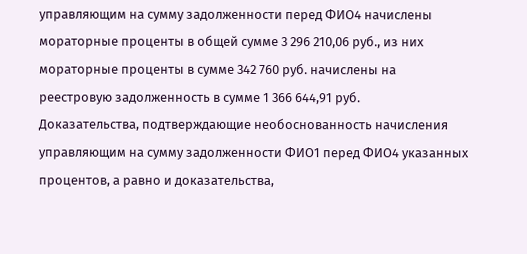управляющим на сумму задолженности перед ФИО4 начислены мораторные проценты в общей сумме 3 296 210,06 руб., из них мораторные проценты в сумме 342 760 руб. начислены на реестровую задолженность в сумме 1 366 644,91 руб.
Доказательства, подтверждающие необоснованность начисления управляющим на сумму задолженности ФИО1 перед ФИО4 указанных процентов, а равно и доказательства,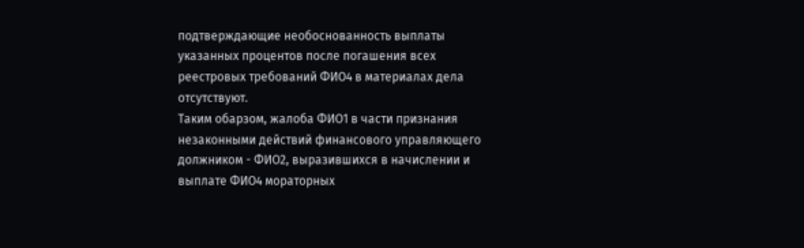подтверждающие необоснованность выплаты указанных процентов после погашения всех реестровых требований ФИО4 в материалах дела отсутствуют.
Таким обарзом, жалоба ФИО1 в части признания незаконными действий финансового управляющего должником - ФИО2, выразившихся в начислении и выплате ФИО4 мораторных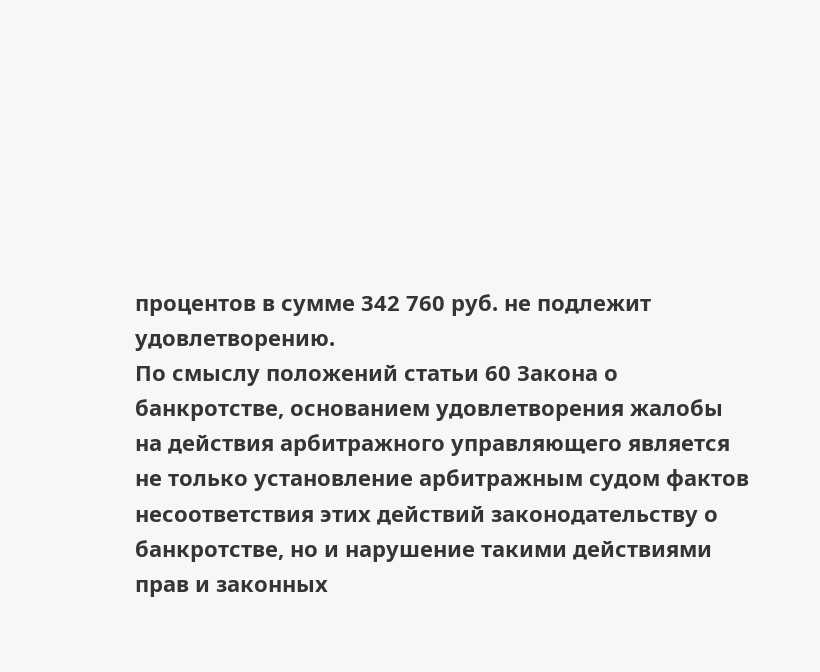процентов в сумме 342 760 руб. не подлежит удовлетворению.
По смыслу положений статьи 60 Закона о банкротстве, основанием удовлетворения жалобы на действия арбитражного управляющего является не только установление арбитражным судом фактов несоответствия этих действий законодательству о банкротстве, но и нарушение такими действиями прав и законных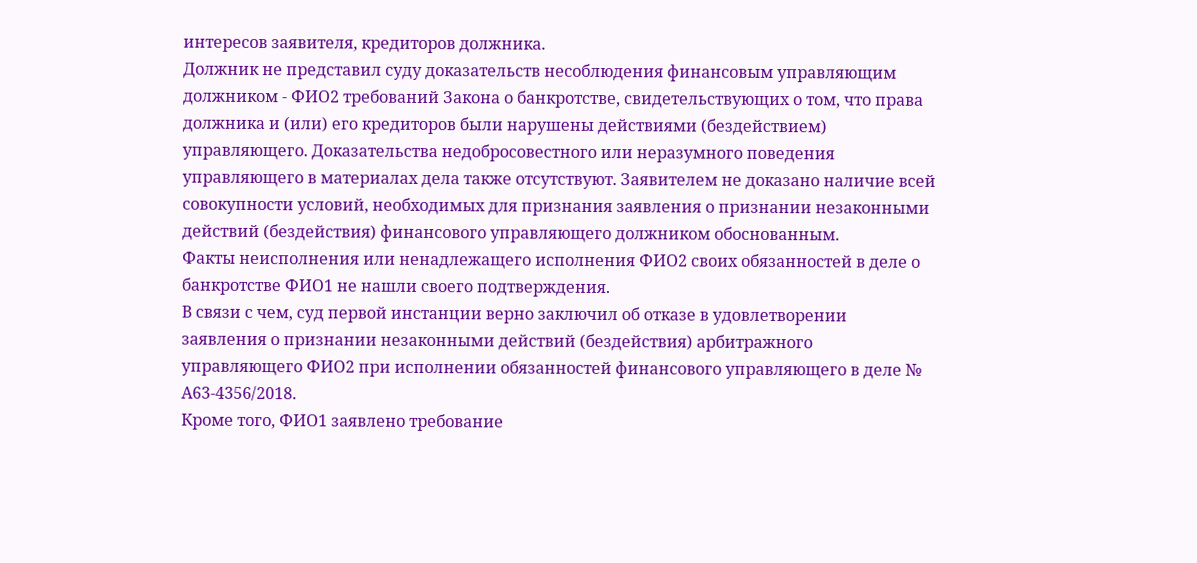интересов заявителя, кредиторов должника.
Должник не представил суду доказательств несоблюдения финансовым управляющим должником - ФИО2 требований Закона о банкротстве, свидетельствующих о том, что права должника и (или) его кредиторов были нарушены действиями (бездействием) управляющего. Доказательства недобросовестного или неразумного поведения управляющего в материалах дела также отсутствуют. Заявителем не доказано наличие всей совокупности условий, необходимых для признания заявления о признании незаконными действий (бездействия) финансового управляющего должником обоснованным.
Факты неисполнения или ненадлежащего исполнения ФИО2 своих обязанностей в деле о банкротстве ФИО1 не нашли своего подтверждения.
В связи с чем, суд первой инстанции верно заключил об отказе в удовлетворении заявления о признании незаконными действий (бездействия) арбитражного управляющего ФИО2 при исполнении обязанностей финансового управляющего в деле № А63-4356/2018.
Кроме того, ФИО1 заявлено требование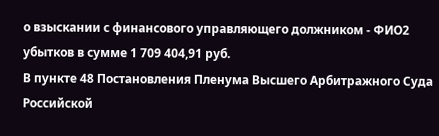о взыскании с финансового управляющего должником - ФИО2 убытков в сумме 1 709 404,91 руб.
В пункте 48 Постановления Пленума Высшего Арбитражного Суда Российской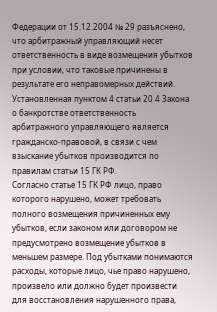Федерации от 15.12.2004 № 29 разъяснено, что арбитражный управляющий несет ответственность в виде возмещения убытков при условии, что таковые причинены в результате его неправомерных действий.
Установленная пунктом 4 статьи 20.4 Закона о банкротстве ответственность арбитражного управляющего является гражданско-правовой, в связи с чем взыскание убытков производится по правилам статьи 15 ГК РФ.
Согласно статье 15 ГК РФ лицо, право которого нарушено, может требовать полного возмещения причиненных ему убытков, если законом или договором не предусмотрено возмещение убытков в меньшем размере. Под убытками понимаются расходы, которые лицо, чье право нарушено, произвело или должно будет произвести для восстановления нарушенного права,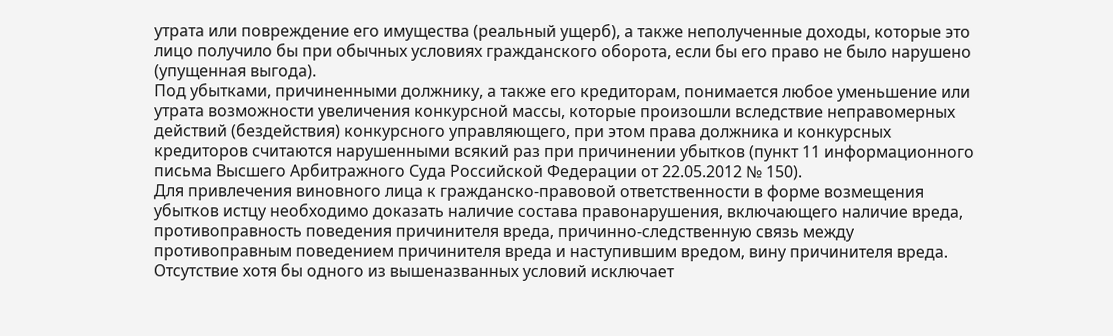утрата или повреждение его имущества (реальный ущерб), а также неполученные доходы, которые это лицо получило бы при обычных условиях гражданского оборота, если бы его право не было нарушено (упущенная выгода).
Под убытками, причиненными должнику, а также его кредиторам, понимается любое уменьшение или утрата возможности увеличения конкурсной массы, которые произошли вследствие неправомерных действий (бездействия) конкурсного управляющего, при этом права должника и конкурсных кредиторов считаются нарушенными всякий раз при причинении убытков (пункт 11 информационного письма Высшего Арбитражного Суда Российской Федерации от 22.05.2012 № 150).
Для привлечения виновного лица к гражданско-правовой ответственности в форме возмещения убытков истцу необходимо доказать наличие состава правонарушения, включающего наличие вреда, противоправность поведения причинителя вреда, причинно-следственную связь между противоправным поведением причинителя вреда и наступившим вредом, вину причинителя вреда. Отсутствие хотя бы одного из вышеназванных условий исключает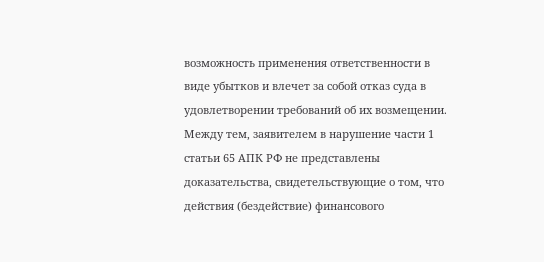возможность применения ответственности в виде убытков и влечет за собой отказ суда в удовлетворении требований об их возмещении.
Между тем, заявителем в нарушение части 1 статьи 65 АПК РФ не представлены доказательства, свидетельствующие о том, что действия (бездействие) финансового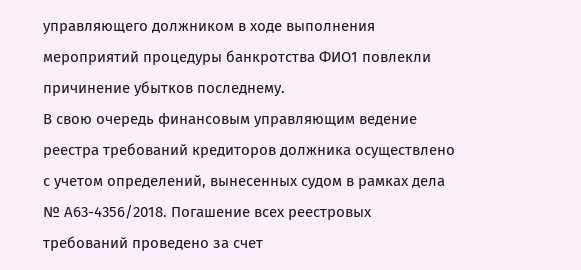управляющего должником в ходе выполнения мероприятий процедуры банкротства ФИО1 повлекли причинение убытков последнему.
В свою очередь финансовым управляющим ведение реестра требований кредиторов должника осуществлено с учетом определений, вынесенных судом в рамках дела № А63-4356/2018. Погашение всех реестровых требований проведено за счет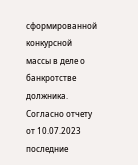сформированной конкурсной массы в деле о банкротстве должника. Согласно отчету от 10.07.2023 последние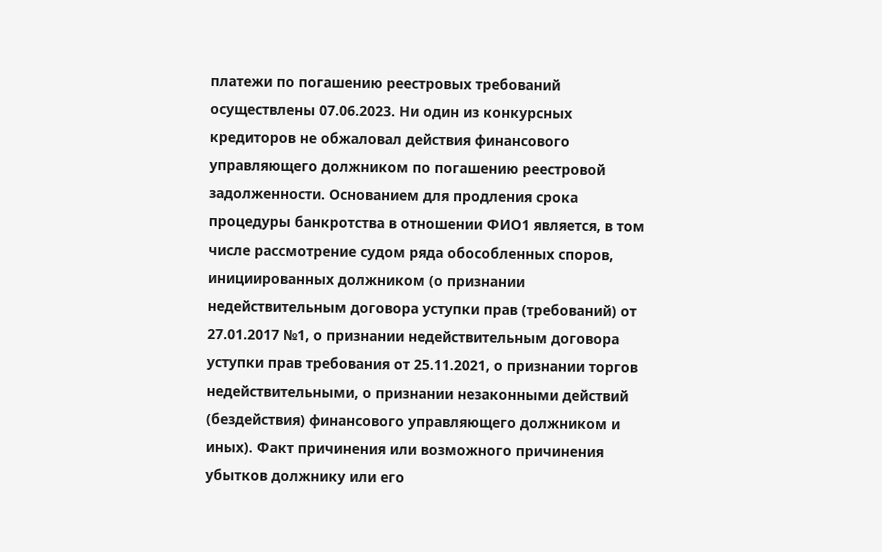платежи по погашению реестровых требований осуществлены 07.06.2023. Ни один из конкурсных кредиторов не обжаловал действия финансового управляющего должником по погашению реестровой задолженности. Основанием для продления срока процедуры банкротства в отношении ФИО1 является, в том числе рассмотрение судом ряда обособленных споров, инициированных должником (о признании недействительным договора уступки прав (требований) от 27.01.2017 №1, о признании недействительным договора уступки прав требования от 25.11.2021, о признании торгов недействительными, о признании незаконными действий (бездействия) финансового управляющего должником и иных). Факт причинения или возможного причинения убытков должнику или его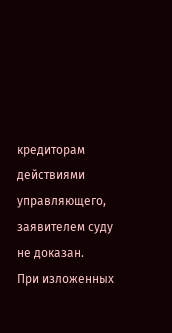кредиторам действиями управляющего, заявителем суду не доказан.
При изложенных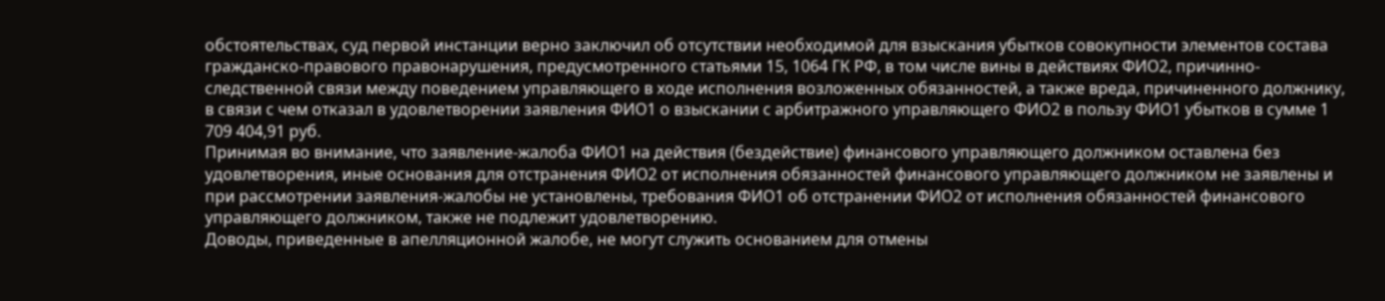обстоятельствах, суд первой инстанции верно заключил об отсутствии необходимой для взыскания убытков совокупности элементов состава гражданско-правового правонарушения, предусмотренного статьями 15, 1064 ГК РФ, в том числе вины в действиях ФИО2, причинно-следственной связи между поведением управляющего в ходе исполнения возложенных обязанностей, а также вреда, причиненного должнику, в связи с чем отказал в удовлетворении заявления ФИО1 о взыскании с арбитражного управляющего ФИО2 в пользу ФИО1 убытков в сумме 1 709 404,91 руб.
Принимая во внимание, что заявление-жалоба ФИО1 на действия (бездействие) финансового управляющего должником оставлена без удовлетворения, иные основания для отстранения ФИО2 от исполнения обязанностей финансового управляющего должником не заявлены и при рассмотрении заявления-жалобы не установлены, требования ФИО1 об отстранении ФИО2 от исполнения обязанностей финансового управляющего должником, также не подлежит удовлетворению.
Доводы, приведенные в апелляционной жалобе, не могут служить основанием для отмены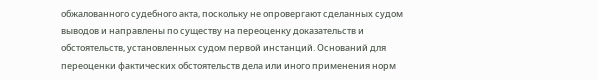обжалованного судебного акта, поскольку не опровергают сделанных судом выводов и направлены по существу на переоценку доказательств и обстоятельств, установленных судом первой инстанций. Оснований для переоценки фактических обстоятельств дела или иного применения норм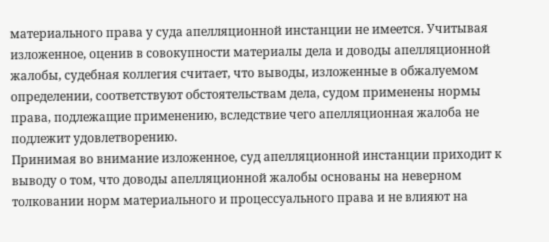материального права у суда апелляционной инстанции не имеется. Учитывая изложенное, оценив в совокупности материалы дела и доводы апелляционной жалобы, судебная коллегия считает, что выводы, изложенные в обжалуемом определении, соответствуют обстоятельствам дела, судом применены нормы права, подлежащие применению, вследствие чего апелляционная жалоба не подлежит удовлетворению.
Принимая во внимание изложенное, суд апелляционной инстанции приходит к выводу о том, что доводы апелляционной жалобы основаны на неверном толковании норм материального и процессуального права и не влияют на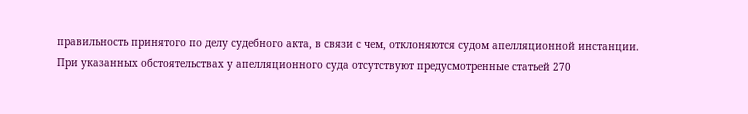правильность принятого по делу судебного акта, в связи с чем, отклоняются судом апелляционной инстанции.
При указанных обстоятельствах у апелляционного суда отсутствуют предусмотренные статьей 270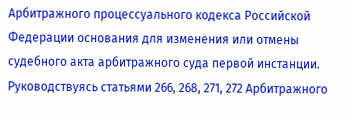Арбитражного процессуального кодекса Российской Федерации основания для изменения или отмены судебного акта арбитражного суда первой инстанции.
Руководствуясь статьями 266, 268, 271, 272 Арбитражного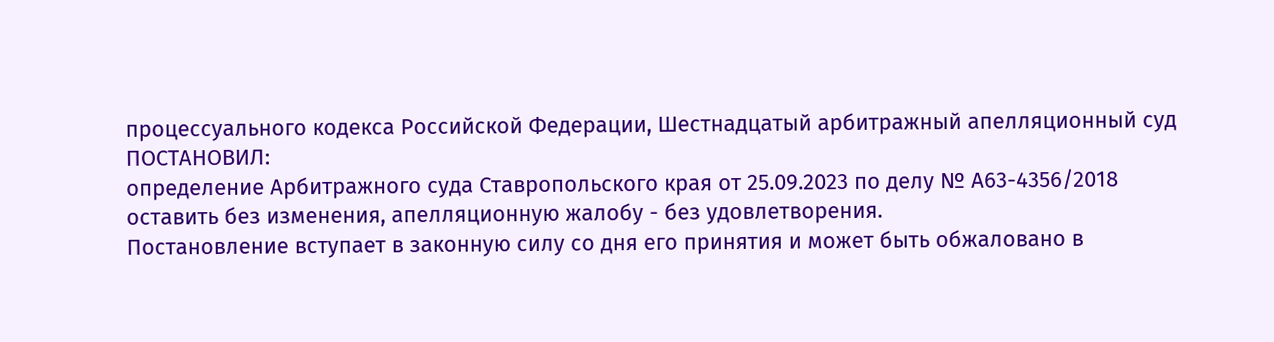процессуального кодекса Российской Федерации, Шестнадцатый арбитражный апелляционный суд
ПОСТАНОВИЛ:
определение Арбитражного суда Ставропольского края от 25.09.2023 по делу № А63-4356/2018 оставить без изменения, апелляционную жалобу - без удовлетворения.
Постановление вступает в законную силу со дня его принятия и может быть обжаловано в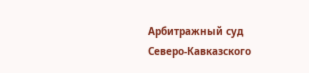Арбитражный суд Северо-Кавказского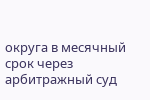округа в месячный срок через арбитражный суд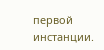первой инстанции.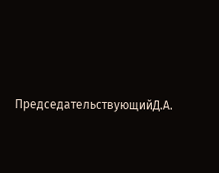ПредседательствующийД.А.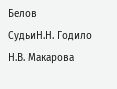Белов
СудьиН.Н. Годило
Н.В. Макарова